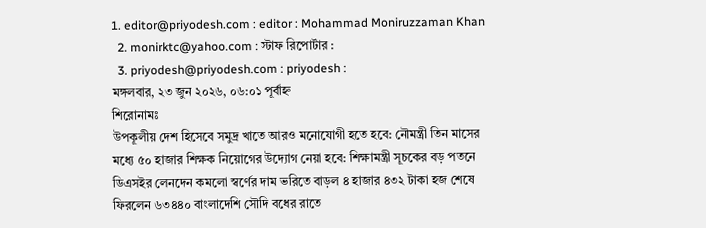1. editor@priyodesh.com : editor : Mohammad Moniruzzaman Khan
  2. monirktc@yahoo.com : স্টাফ রিপোর্টার :
  3. priyodesh@priyodesh.com : priyodesh :
মঙ্গলবার, ২৩ জুন ২০২৬, ০৬:০১ পূর্বাহ্ন
শিরোনামঃ
উপকূলীয় দেশ হিসেবে সমুদ্র খাতে আরও মনোযোগী হতে হবে: নৌমন্ত্রী তিন মাসের মধ্যে ৫০ হাজার শিক্ষক নিয়োগের উদ্যোগ নেয়া হবে: শিক্ষামন্ত্রী সূচকের বড় পতনে ডিএসইর লেনদেন কমলো স্বর্ণের দাম ভরিতে বাড়ল ৪ হাজার ৪৩২ টাকা হজ শেষে ফিরলেন ৬৩৪৪০ বাংলাদেশি সৌদি বধের রাতে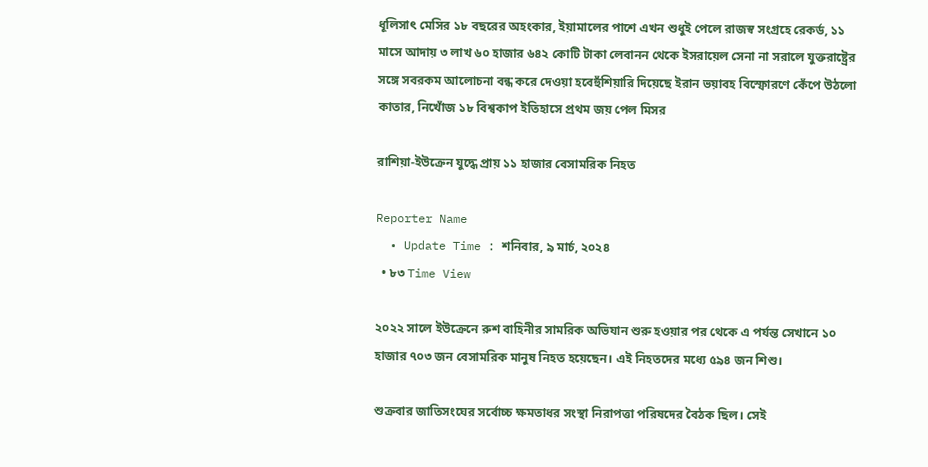ধূলিসাৎ মেসির ১৮ বছরের অহংকার, ইয়ামালের পাশে এখন শুধুই পেলে রাজস্ব সংগ্রহে রেকর্ড, ১১ মাসে আদায় ৩ লাখ ৬০ হাজার ৬৪২ কোটি টাকা লেবানন থেকে ইসরায়েল সেনা না সরালে যুক্তরাষ্ট্রের সঙ্গে সবরকম আলোচনা বন্ধ করে দেওয়া হবেহুঁশিয়ারি দিয়েছে ইরান ভয়াবহ বিস্ফোরণে কেঁপে উঠলো কাতার, নিখোঁজ ১৮ বিশ্বকাপ ইতিহাসে প্রথম জয় পেল মিসর

রাশিয়া-ইউক্রেন যুদ্ধে প্রায় ১১ হাজার বেসামরিক নিহত

Reporter Name
  • Update Time : শনিবার, ৯ মার্চ, ২০২৪
  • ৮৩ Time View

২০২২ সালে ইউক্রেনে রুশ বাহিনীর সামরিক অভিযান শুরু হওয়ার পর থেকে এ পর্যন্ত সেখানে ১০ হাজার ৭০৩ জন বেসামরিক মানুষ নিহত হয়েছেন। এই নিহতদের মধ্যে ৫৯৪ জন শিশু।

শুক্রবার জাতিসংঘের সর্বোচ্চ ক্ষমতাধর সংস্থা নিরাপত্তা পরিষদের বৈঠক ছিল। সেই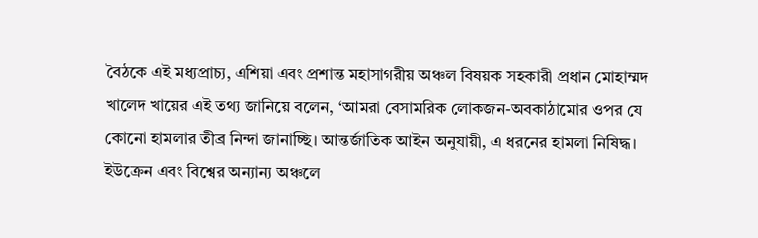বৈঠকে এই মধ্যপ্রাচ্য, এশিয়া এবং প্রশান্ত মহাসাগরীয় অঞ্চল বিষয়ক সহকারী প্রধান মোহাম্মদ খালেদ খায়ের এই তথ্য জানিয়ে বলেন, ‘আমরা বেসামরিক লোকজন-অবকাঠামোর ওপর যে কোনো হামলার তীব্র নিন্দা জানাচ্ছি। আন্তর্জাতিক আইন অনুযায়ী, এ ধরনের হামলা নিষিদ্ধ। ইউক্রেন এবং বিশ্বের অন্যান্য অঞ্চলে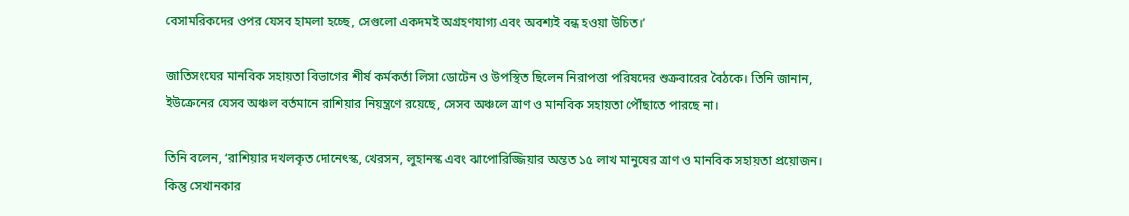বেসামরিকদের ওপর যেসব হামলা হচ্ছে, সেগুলো একদমই অগ্রহণযাগ্য এবং অবশ্যই বন্ধ হওয়া উচিত।’

জাতিসংঘের মানবিক সহায়তা বিভাগের শীর্ষ কর্মকর্তা লিসা ডোটেন ও উপস্থিত ছিলেন নিরাপত্তা পরিষদের শুক্রবারের বৈঠকে। তিনি জানান, ইউক্রেনের যেসব অঞ্চল বর্তমানে রাশিয়ার নিয়ন্ত্রণে রয়েছে, সেসব অঞ্চলে ত্রাণ ও মানবিক সহায়তা পৌঁছাতে পারছে না।

তিনি বলেন, ‘রাশিয়ার দখলকৃত দোনেৎস্ক, খেরসন, লুহানস্ক এবং ঝাপোরিজ্জিয়ার অন্তত ১৫ লাখ মানুষের ত্রাণ ও মানবিক সহায়তা প্রয়োজন। কিন্তু সেখানকার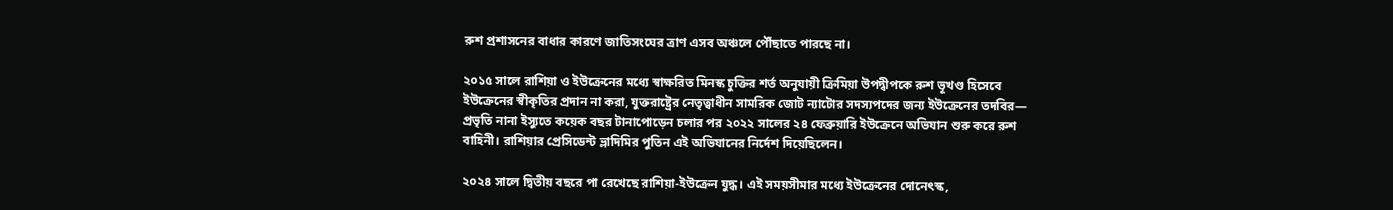রুশ প্রশাসনের বাধার কারণে জাতিসংঘের ত্রাণ এসব অঞ্চলে পৌঁছাতে পারছে না।

২০১৫ সালে রাশিয়া ও ইউক্রেনের মধ্যে স্বাক্ষরিত মিনস্ক চুক্তির শর্ত অনুযায়ী ক্রিমিয়া উপদ্বীপকে রুশ ভূখণ্ড হিসেবে ইউক্রেনের স্বীকৃতির প্রদান না করা, যুক্তরাষ্ট্রের নেতৃত্বাধীন সামরিক জোট ন্যাটোর সদস্যপদের জন্য ইউক্রেনের তদবির— প্রভৃতি নানা ইস্যুতে কয়েক বছর টানাপোড়েন চলার পর ২০২২ সালের ২৪ ফেব্রুয়ারি ইউক্রেনে অভিযান শুরু করে রুশ বাহিনী। রাশিয়ার প্রেসিডেন্ট ভ্লাদিমির পুতিন এই অভিযানের নির্দেশ দিয়েছিলেন।

২০২৪ সালে দ্বিতীয় বছরে পা রেখেছে রাশিয়া-ইউক্রেন যুদ্ধ। এই সময়সীমার মধ্যে ইউক্রেনের দোনেৎস্ক,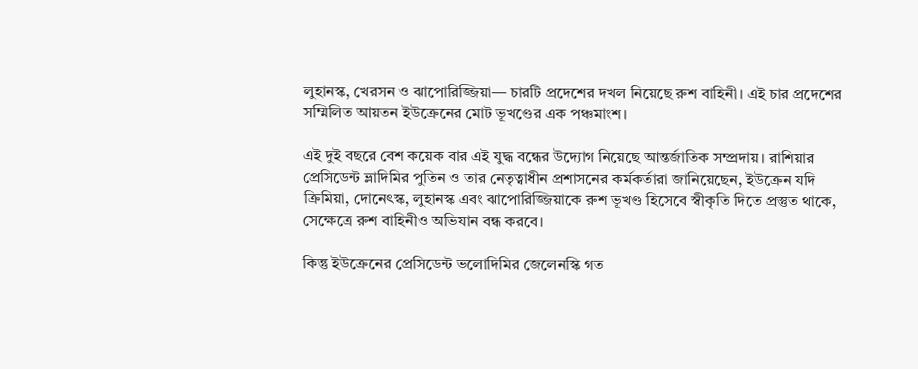লুহানস্ক, খেরসন ও ঝাপোরিজ্জিয়া— চারটি প্রদেশের দখল নিয়েছে রুশ বাহিনী। এই চার প্রদেশের সম্মিলিত আয়তন ইউক্রেনের মোট ভূখণ্ডের এক পঞ্চমাংশ।

এই দুই বছরে বেশ কয়েক বার এই যুদ্ধ বন্ধের উদ্যোগ নিয়েছে আন্তর্জাতিক সম্প্রদায়। রাশিয়ার প্রেসিডেন্ট ভ্লাদিমির পুতিন ও তার নেতৃত্বাধীন প্রশাসনের কর্মকর্তারা জানিয়েছেন, ইউক্রেন যদি ক্রিমিয়া, দোনেৎস্ক, লুহানস্ক এবং ঝাপোরিজ্জিয়াকে রুশ ভূখণ্ড হিসেবে স্বীকৃতি দিতে প্রস্তুত থাকে, সেক্ষেত্রে রুশ বাহিনীও অভিযান বন্ধ করবে।

কিন্তু ইউক্রেনের প্রেসিডেন্ট ভলোদিমির জেলেনস্কি গত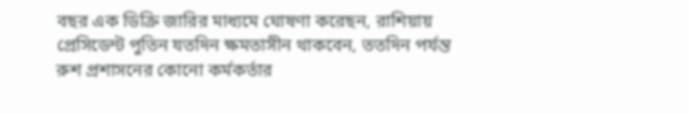বছর এক ডিক্রি জারির মাধ্যমে ঘোষণা করেছন, রাশিয়ায় প্রেসিডেন্ট পুতিন যতদিন ক্ষমতাসীন থাকবেন, ততদিন পর্যন্ত রুশ প্রশাসনের কোনো কর্মকর্তার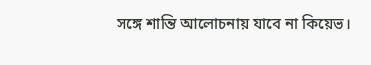সঙ্গে শান্তি আলোচনায় যাবে না কিয়েভ।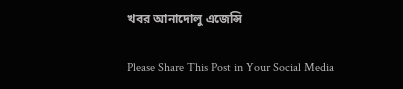খবর আনাদোলু এজেন্সি

Please Share This Post in Your Social Media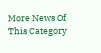More News Of This Category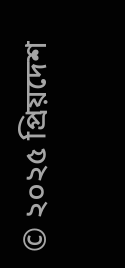© ২০২৫ প্রিয়দেশ